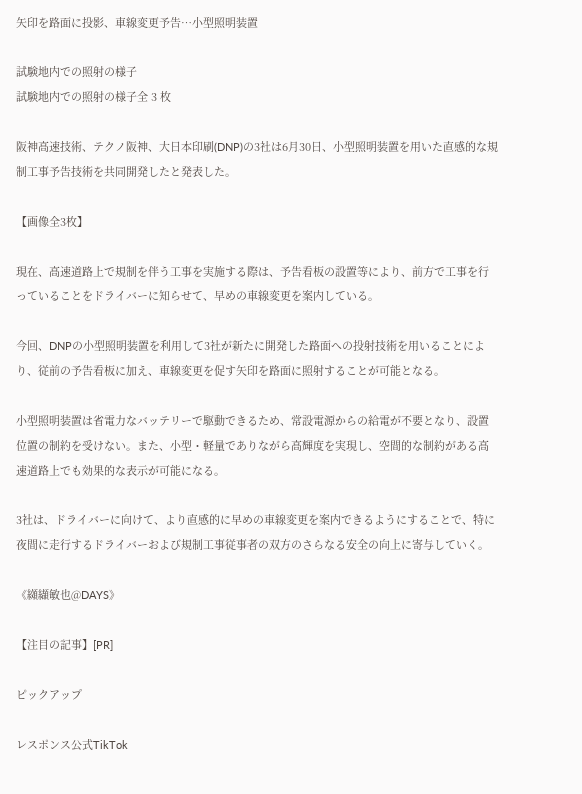矢印を路面に投影、車線変更予告…小型照明装置

試験地内での照射の様子
試験地内での照射の様子全 3 枚

阪神高速技術、テクノ阪神、大日本印刷(DNP)の3社は6月30日、小型照明装置を用いた直感的な規制工事予告技術を共同開発したと発表した。

【画像全3枚】

現在、高速道路上で規制を伴う工事を実施する際は、予告看板の設置等により、前方で工事を行っていることをドライバーに知らせて、早めの車線変更を案内している。

今回、DNPの小型照明装置を利用して3社が新たに開発した路面への投射技術を用いることにより、従前の予告看板に加え、車線変更を促す矢印を路面に照射することが可能となる。

小型照明装置は省電力なバッテリーで駆動できるため、常設電源からの給電が不要となり、設置位置の制約を受けない。また、小型・軽量でありながら高輝度を実現し、空間的な制約がある高速道路上でも効果的な表示が可能になる。

3社は、ドライバーに向けて、より直感的に早めの車線変更を案内できるようにすることで、特に夜間に走行するドライバーおよび規制工事従事者の双方のさらなる安全の向上に寄与していく。

《纐纈敏也@DAYS》

【注目の記事】[PR]

ピックアップ

レスポンス公式TikTok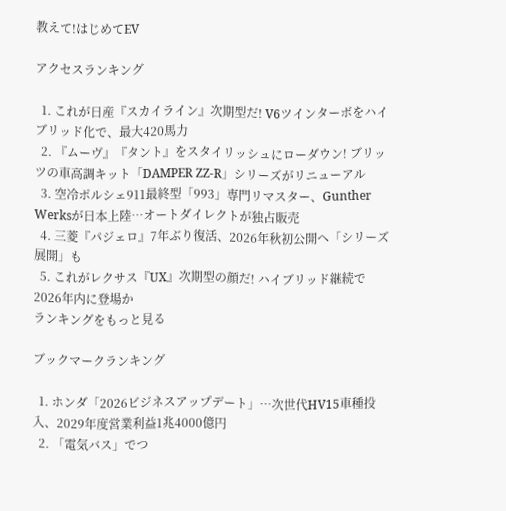教えて!はじめてEV

アクセスランキング

  1. これが日産『スカイライン』次期型だ! V6ツインターボをハイブリッド化で、最大420馬力
  2. 『ムーヴ』『タント』をスタイリッシュにローダウン! ブリッツの車高調キット「DAMPER ZZ-R」シリーズがリニューアル
  3. 空冷ポルシェ911最終型「993」専門リマスター、Gunther Werksが日本上陸…オートダイレクトが独占販売
  4. 三菱『パジェロ』7年ぶり復活、2026年秋初公開へ「シリーズ展開」も
  5. これがレクサス『UX』次期型の顔だ! ハイブリッド継続で2026年内に登場か
ランキングをもっと見る

ブックマークランキング

  1. ホンダ「2026ビジネスアップデート」…次世代HV15車種投入、2029年度営業利益1兆4000億円
  2. 「電気バス」でつ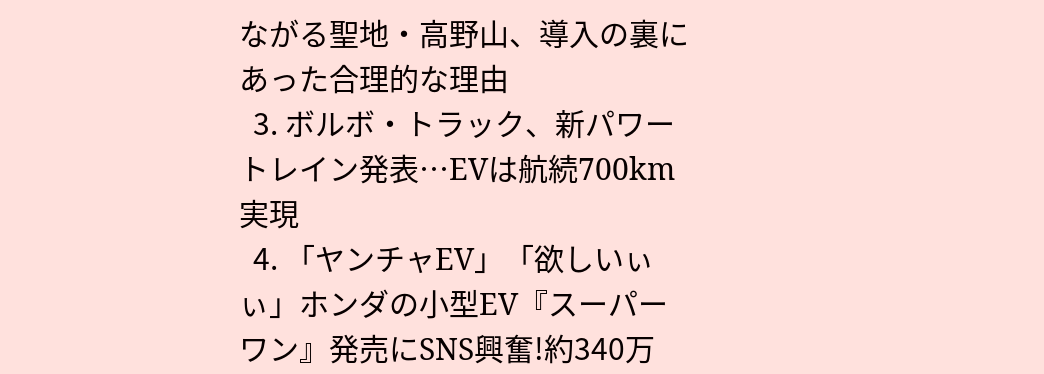ながる聖地・高野山、導入の裏にあった合理的な理由
  3. ボルボ・トラック、新パワートレイン発表…EVは航続700km実現
  4. 「ヤンチャEV」「欲しいぃぃ」ホンダの小型EV『スーパーワン』発売にSNS興奮!約340万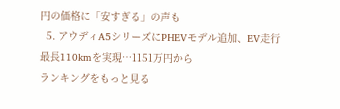円の価格に「安すぎる」の声も
  5. アウディA5シリーズにPHEVモデル追加、EV走行最長110kmを実現…1151万円から
ランキングをもっと見る